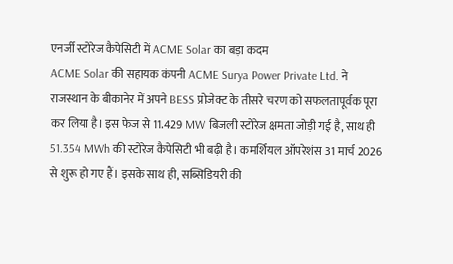एनर्जी स्टोरेज कैपेसिटी में ACME Solar का बड़ा कदम
ACME Solar की सहायक कंपनी ACME Surya Power Private Ltd. ने राजस्थान के बीकानेर में अपने BESS प्रोजेक्ट के तीसरे चरण को सफलतापूर्वक पूरा कर लिया है। इस फेज से 11.429 MW बिजली स्टोरेज क्षमता जोड़ी गई है, साथ ही 51.354 MWh की स्टोरेज कैपेसिटी भी बढ़ी है। कमर्शियल ऑपरेशंस 31 मार्च 2026 से शुरू हो गए हैं। इसके साथ ही, सब्सिडियरी की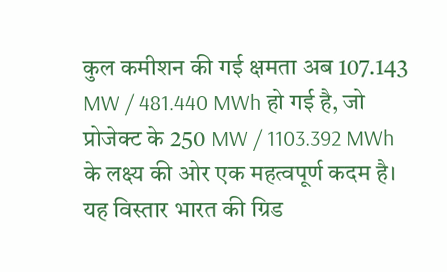कुल कमीशन की गई क्षमता अब 107.143 MW / 481.440 MWh हो गई है, जो प्रोजेक्ट के 250 MW / 1103.392 MWh के लक्ष्य की ओर एक महत्वपूर्ण कदम है। यह विस्तार भारत की ग्रिड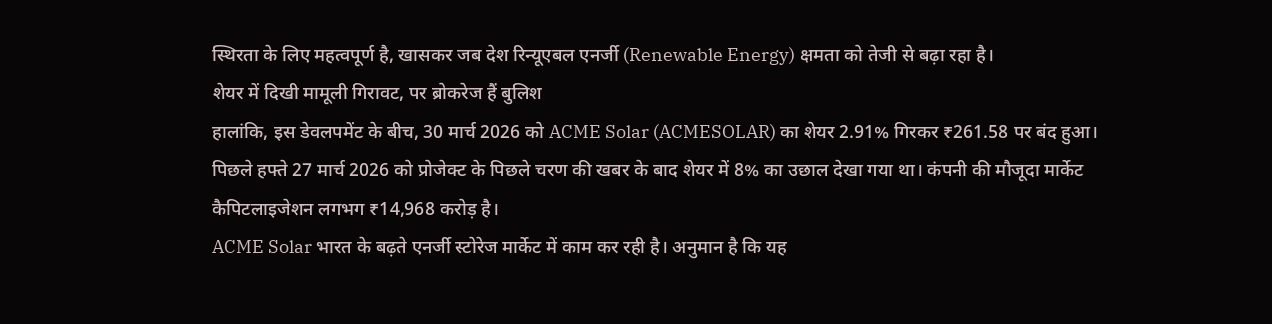स्थिरता के लिए महत्वपूर्ण है, खासकर जब देश रिन्यूएबल एनर्जी (Renewable Energy) क्षमता को तेजी से बढ़ा रहा है।
शेयर में दिखी मामूली गिरावट, पर ब्रोकरेज हैं बुलिश
हालांकि, इस डेवलपमेंट के बीच, 30 मार्च 2026 को ACME Solar (ACMESOLAR) का शेयर 2.91% गिरकर ₹261.58 पर बंद हुआ। पिछले हफ्ते 27 मार्च 2026 को प्रोजेक्ट के पिछले चरण की खबर के बाद शेयर में 8% का उछाल देखा गया था। कंपनी की मौजूदा मार्केट कैपिटलाइजेशन लगभग ₹14,968 करोड़ है।
ACME Solar भारत के बढ़ते एनर्जी स्टोरेज मार्केट में काम कर रही है। अनुमान है कि यह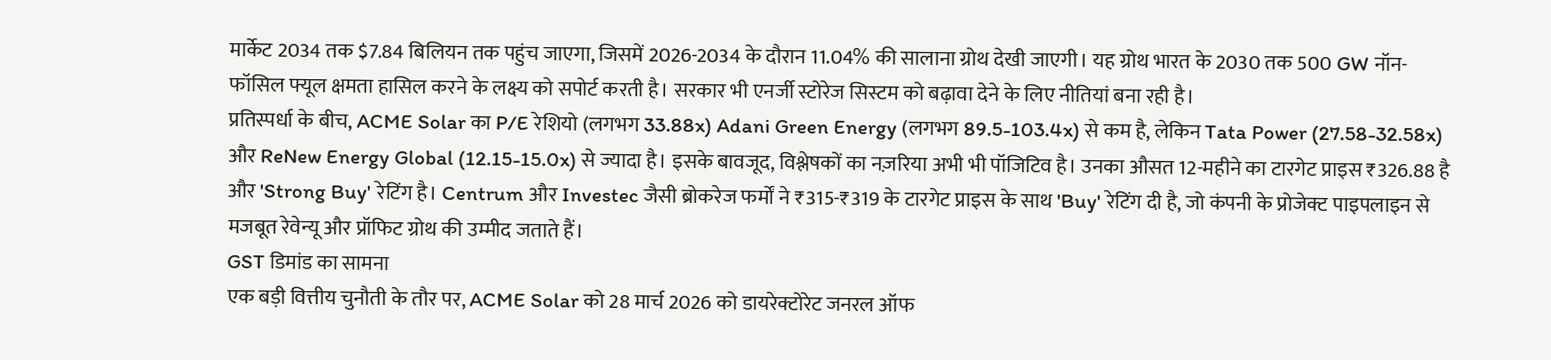मार्केट 2034 तक $7.84 बिलियन तक पहुंच जाएगा, जिसमें 2026-2034 के दौरान 11.04% की सालाना ग्रोथ देखी जाएगी। यह ग्रोथ भारत के 2030 तक 500 GW नॉन-फॉसिल फ्यूल क्षमता हासिल करने के लक्ष्य को सपोर्ट करती है। सरकार भी एनर्जी स्टोरेज सिस्टम को बढ़ावा देने के लिए नीतियां बना रही है।
प्रतिस्पर्धा के बीच, ACME Solar का P/E रेशियो (लगभग 33.88x) Adani Green Energy (लगभग 89.5-103.4x) से कम है, लेकिन Tata Power (27.58-32.58x) और ReNew Energy Global (12.15-15.0x) से ज्यादा है। इसके बावजूद, विश्लेषकों का नज़रिया अभी भी पॉजिटिव है। उनका औसत 12-महीने का टारगेट प्राइस ₹326.88 है और 'Strong Buy' रेटिंग है। Centrum और Investec जैसी ब्रोकरेज फर्मों ने ₹315-₹319 के टारगेट प्राइस के साथ 'Buy' रेटिंग दी है, जो कंपनी के प्रोजेक्ट पाइपलाइन से मजबूत रेवेन्यू और प्रॉफिट ग्रोथ की उम्मीद जताते हैं।
GST डिमांड का सामना
एक बड़ी वित्तीय चुनौती के तौर पर, ACME Solar को 28 मार्च 2026 को डायरेक्टोरेट जनरल ऑफ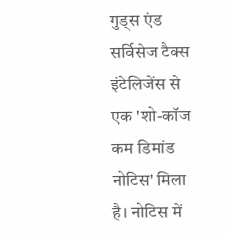गुड्स एंड सर्विसेज टैक्स इंटेलिजेंस से एक 'शो-कॉज कम डिमांड नोटिस' मिला है। नोटिस में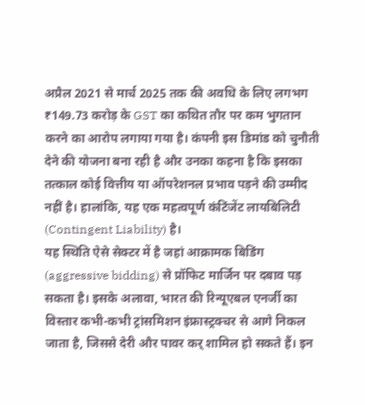अप्रैल 2021 से मार्च 2025 तक की अवधि के लिए लगभग ₹149.73 करोड़ के GST का कथित तौर पर कम भुगतान करने का आरोप लगाया गया है। कंपनी इस डिमांड को चुनौती देने की योजना बना रही है और उनका कहना है कि इसका तत्काल कोई वित्तीय या ऑपरेशनल प्रभाव पड़ने की उम्मीद नहीं है। हालांकि, यह एक महत्वपूर्ण कंटिंजेंट लायबिलिटी (Contingent Liability) है।
यह स्थिति ऐसे सेक्टर में है जहां आक्रामक बिडिंग (aggressive bidding) से प्रॉफिट मार्जिन पर दबाव पड़ सकता है। इसके अलावा, भारत की रिन्यूएबल एनर्जी का विस्तार कभी-कभी ट्रांसमिशन इंफ्रास्ट्रक्चर से आगे निकल जाता है, जिससे देरी और पावर कर् शामिल हो सकते हैं। इन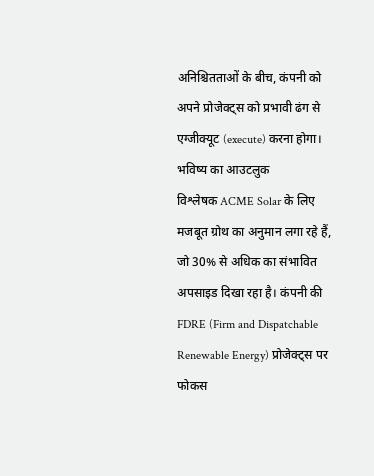अनिश्चितताओं के बीच, कंपनी को अपने प्रोजेक्ट्स को प्रभावी ढंग से एग्जीक्यूट (execute) करना होगा।
भविष्य का आउटलुक
विश्लेषक ACME Solar के लिए मजबूत ग्रोथ का अनुमान लगा रहे हैं, जो 30% से अधिक का संभावित अपसाइड दिखा रहा है। कंपनी की FDRE (Firm and Dispatchable Renewable Energy) प्रोजेक्ट्स पर फोकस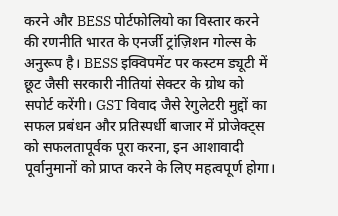करने और BESS पोर्टफोलियो का विस्तार करने की रणनीति भारत के एनर्जी ट्रांज़िशन गोल्स के अनुरूप है। BESS इक्विपमेंट पर कस्टम ड्यूटी में छूट जैसी सरकारी नीतियां सेक्टर के ग्रोथ को सपोर्ट करेंगी। GST विवाद जैसे रेगुलेटरी मुद्दों का सफल प्रबंधन और प्रतिस्पर्धी बाजार में प्रोजेक्ट्स को सफलतापूर्वक पूरा करना, इन आशावादी पूर्वानुमानों को प्राप्त करने के लिए महत्वपूर्ण होगा।